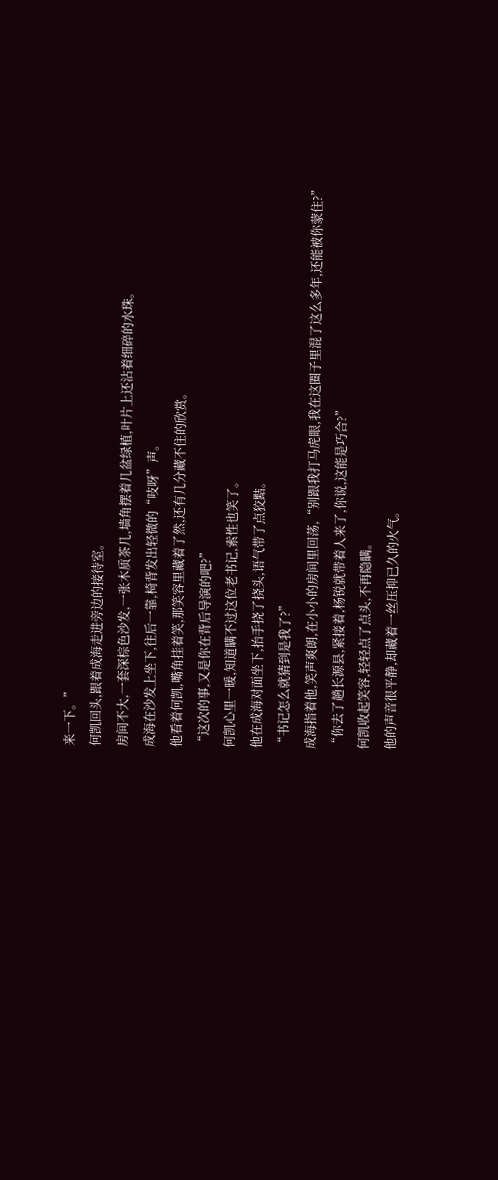来一下。”
何凯回头,跟着成海走进旁边的接待室。
房间不大,一套深棕色沙发,一张木质茶几,墙角摆着几盆绿植,叶片上还沾着细碎的水珠。
成海在沙发上坐下,往后一靠,椅背发出轻微的“吱呀”声。
他看着何凯,嘴角挂着笑,那笑容里藏着了然,还有几分藏不住的欣赏。
“这次的事,又是你在背后导演的吧?”
何凯心里一暖,知道瞒不过这位老书记,索性也笑了。
他在成海对面坐下,抬手挠了挠头,语气带了点狡黠。
“书记怎么就猜到是我了?”
成海指着他,笑声爽朗,在小小的房间里回荡,“别跟我打马虎眼,我在这圈子里混了这么多年,还能被你蒙住?”
“你去了趟长源县,紧接着,杨锐就带着人来了,你说,这能是巧合?”
何凯收起笑容,轻轻点了点头,不再隐瞒。
他的声音很平静,却藏着一丝压抑已久的火气。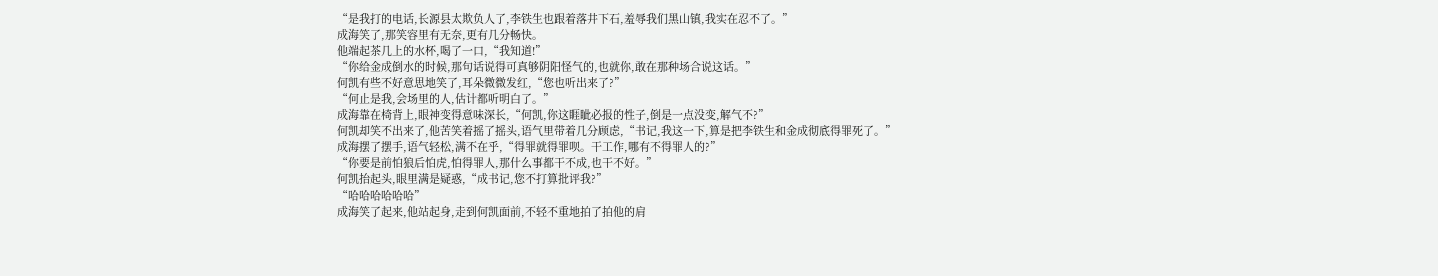“是我打的电话,长源县太欺负人了,李铁生也跟着落井下石,羞辱我们黑山镇,我实在忍不了。”
成海笑了,那笑容里有无奈,更有几分畅快。
他端起茶几上的水杯,喝了一口,“我知道!”
“你给金成倒水的时候,那句话说得可真够阴阳怪气的,也就你,敢在那种场合说这话。”
何凯有些不好意思地笑了,耳朵微微发红,“您也听出来了?”
“何止是我,会场里的人,估计都听明白了。”
成海靠在椅背上,眼神变得意味深长,“何凯,你这睚眦必报的性子,倒是一点没变,解气不?”
何凯却笑不出来了,他苦笑着摇了摇头,语气里带着几分顾虑,“书记,我这一下,算是把李铁生和金成彻底得罪死了。”
成海摆了摆手,语气轻松,满不在乎,“得罪就得罪呗。干工作,哪有不得罪人的?”
“你要是前怕狼后怕虎,怕得罪人,那什么事都干不成,也干不好。”
何凯抬起头,眼里满是疑惑,“成书记,您不打算批评我?”
“哈哈哈哈哈哈”
成海笑了起来,他站起身,走到何凯面前,不轻不重地拍了拍他的肩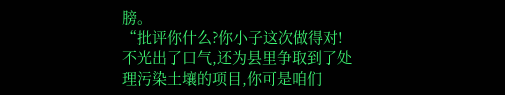膀。
“批评你什么?你小子这次做得对!不光出了口气,还为县里争取到了处理污染土壤的项目,你可是咱们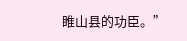睢山县的功臣。”